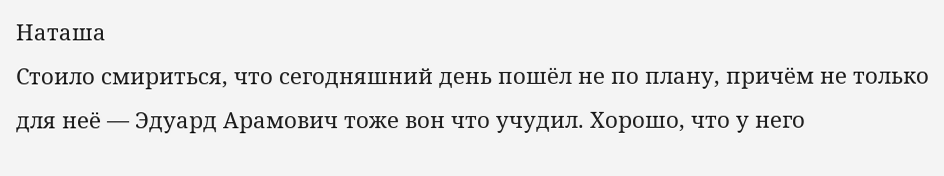Наташа
Стоило смириться, что сегодняшний день пошёл не по плану, причём не только для неё — Эдуард Арамович тоже вон что учудил. Хорошо, что у него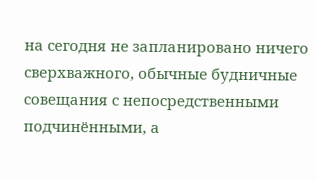на сегодня не запланировано ничего сверхважного, обычные будничные совещания с непосредственными подчинёнными, а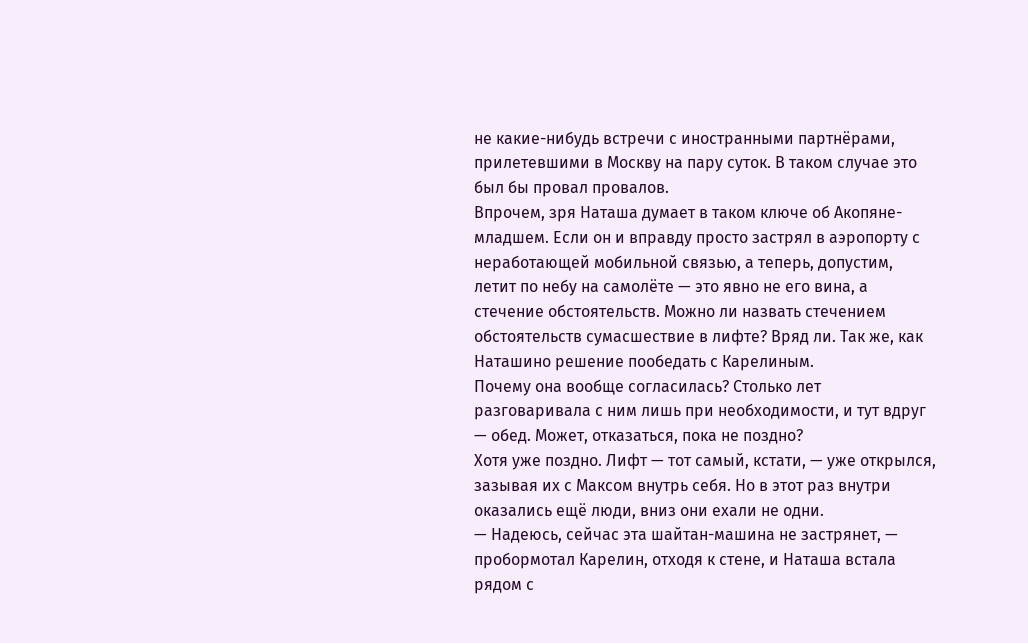не какие-нибудь встречи с иностранными партнёрами, прилетевшими в Москву на пару суток. В таком случае это был бы провал провалов.
Впрочем, зря Наташа думает в таком ключе об Акопяне-младшем. Если он и вправду просто застрял в аэропорту с неработающей мобильной связью, а теперь, допустим, летит по небу на самолёте — это явно не его вина, а стечение обстоятельств. Можно ли назвать стечением обстоятельств сумасшествие в лифте? Вряд ли. Так же, как Наташино решение пообедать с Карелиным.
Почему она вообще согласилась? Столько лет разговаривала с ним лишь при необходимости, и тут вдруг — обед. Может, отказаться, пока не поздно?
Хотя уже поздно. Лифт — тот самый, кстати, — уже открылся, зазывая их с Максом внутрь себя. Но в этот раз внутри оказались ещё люди, вниз они ехали не одни.
— Надеюсь, сейчас эта шайтан-машина не застрянет, — пробормотал Карелин, отходя к стене, и Наташа встала рядом с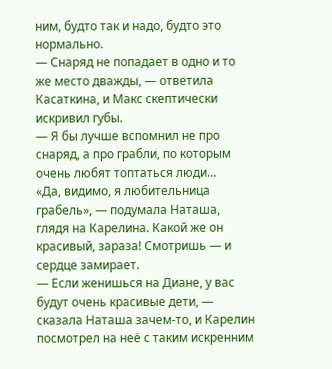ним, будто так и надо, будто это нормально.
— Снаряд не попадает в одно и то же место дважды, — ответила Касаткина, и Макс скептически искривил губы.
— Я бы лучше вспомнил не про снаряд, а про грабли, по которым очень любят топтаться люди…
«Да, видимо, я любительница грабель», — подумала Наташа, глядя на Карелина. Какой же он красивый, зараза! Смотришь — и сердце замирает.
— Если женишься на Диане, у вас будут очень красивые дети, — сказала Наташа зачем-то, и Карелин посмотрел на неё с таким искренним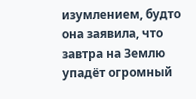изумлением, будто она заявила, что завтра на Землю упадёт огромный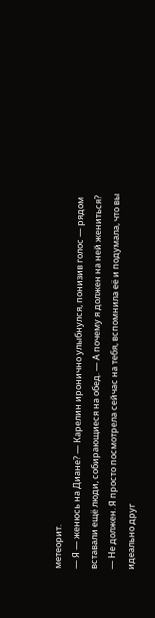метеорит.
— Я — женюсь на Диане? — Карелин иронично улыбнулся, понизив голос — рядом вставали ещё люди, собирающиеся на обед. — А почему я должен на ней жениться?
— Не должен. Я просто посмотрела сейчас на тебя, вспомнила её и подумала, что вы идеально друг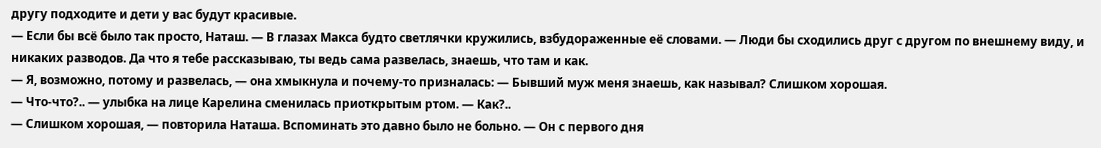другу подходите и дети у вас будут красивые.
— Если бы всё было так просто, Наташ. — В глазах Макса будто светлячки кружились, взбудораженные её словами. — Люди бы сходились друг с другом по внешнему виду, и никаких разводов. Да что я тебе рассказываю, ты ведь сама развелась, знаешь, что там и как.
— Я, возможно, потому и развелась, — она хмыкнула и почему-то призналась: — Бывший муж меня знаешь, как называл? Слишком хорошая.
— Что-что?.. — улыбка на лице Карелина сменилась приоткрытым ртом. — Как?..
— Слишком хорошая, — повторила Наташа. Вспоминать это давно было не больно. — Он с первого дня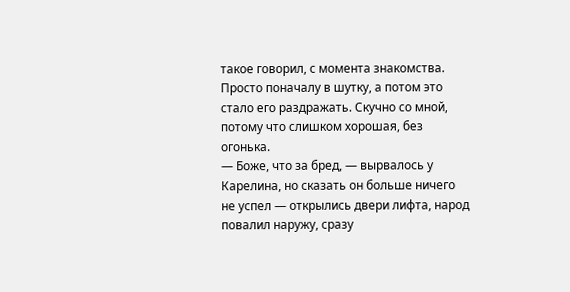такое говорил, с момента знакомства. Просто поначалу в шутку, а потом это стало его раздражать. Скучно со мной, потому что слишком хорошая, без огонька.
— Боже, что за бред, — вырвалось у Карелина, но сказать он больше ничего не успел — открылись двери лифта, народ повалил наружу, сразу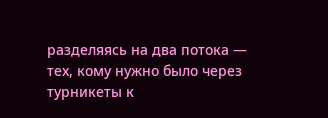разделяясь на два потока — тех, кому нужно было через турникеты к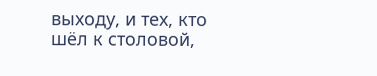выходу, и тех, кто шёл к столовой,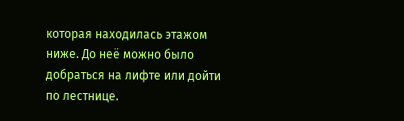которая находилась этажом ниже. До неё можно было добраться на лифте или дойти по лестнице.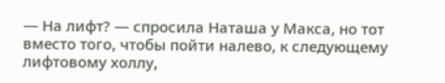— На лифт? — спросила Наташа у Макса, но тот вместо того, чтобы пойти налево, к следующему лифтовому холлу,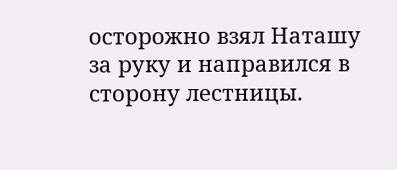осторожно взял Наташу за руку и направился в сторону лестницы.